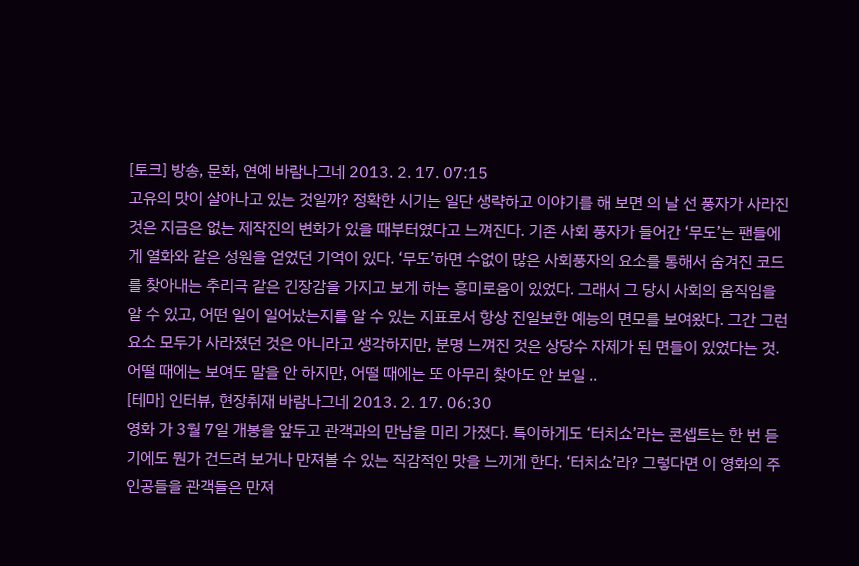[토크] 방송, 문화, 연예 바람나그네 2013. 2. 17. 07:15
고유의 맛이 살아나고 있는 것일까? 정확한 시기는 일단 생략하고 이야기를 해 보면 의 날 선 풍자가 사라진 것은 지금은 없는 제작진의 변화가 있을 때부터였다고 느껴진다. 기존 사회 풍자가 들어간 ‘무도’는 팬들에게 열화와 같은 성원을 얻었던 기억이 있다. ‘무도’하면 수없이 많은 사회풍자의 요소를 통해서 숨겨진 코드를 찾아내는 추리극 같은 긴장감을 가지고 보게 하는 흥미로움이 있었다. 그래서 그 당시 사회의 움직임을 알 수 있고, 어떤 일이 일어났는지를 알 수 있는 지표로서 항상 진일보한 예능의 면모를 보여왔다. 그간 그런 요소 모두가 사라졌던 것은 아니라고 생각하지만, 분명 느껴진 것은 상당수 자제가 된 면들이 있었다는 것. 어떨 때에는 보여도 말을 안 하지만, 어떨 때에는 또 아무리 찾아도 안 보일 ..
[테마] 인터뷰, 현장취재 바람나그네 2013. 2. 17. 06:30
영화 가 3월 7일 개봉을 앞두고 관객과의 만남을 미리 가졌다. 특이하게도 ‘터치쇼’라는 콘셉트는 한 번 듣기에도 뭔가 건드려 보거나 만져볼 수 있는 직감적인 맛을 느끼게 한다. ‘터치쇼’라? 그렇다면 이 영화의 주인공들을 관객들은 만져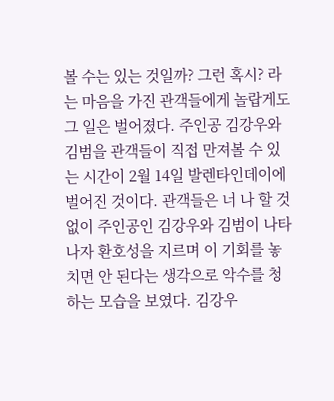볼 수는 있는 것일까? 그런 혹시? 라는 마음을 가진 관객들에게 놀랍게도 그 일은 벌어졌다. 주인공 김강우와 김범을 관객들이 직접 만져볼 수 있는 시간이 2월 14일 발렌타인데이에 벌어진 것이다. 관객들은 너 나 할 것 없이 주인공인 김강우와 김범이 나타나자 환호성을 지르며 이 기회를 놓치면 안 된다는 생각으로 악수를 청하는 모습을 보였다. 김강우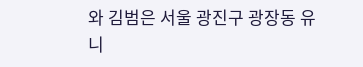와 김범은 서울 광진구 광장동 유니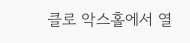클로 악스홀에서 열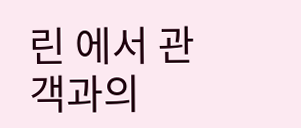린 에서 관객과의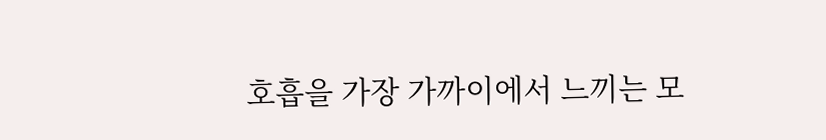호흡을 가장 가까이에서 느끼는 모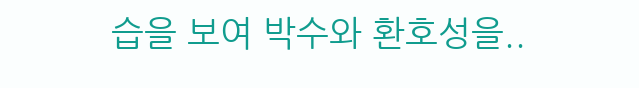습을 보여 박수와 환호성을..